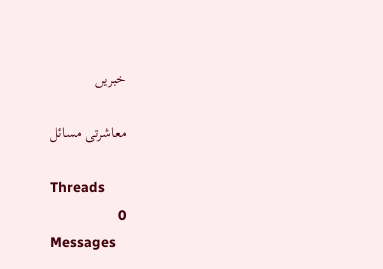خبریں

معاشرتی مسائل

Threads
0
Messages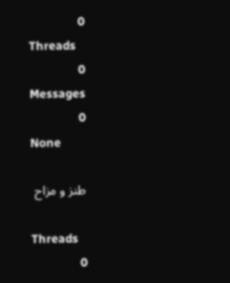0
Threads
0
Messages
0
None

طنز و مزاح

Threads
0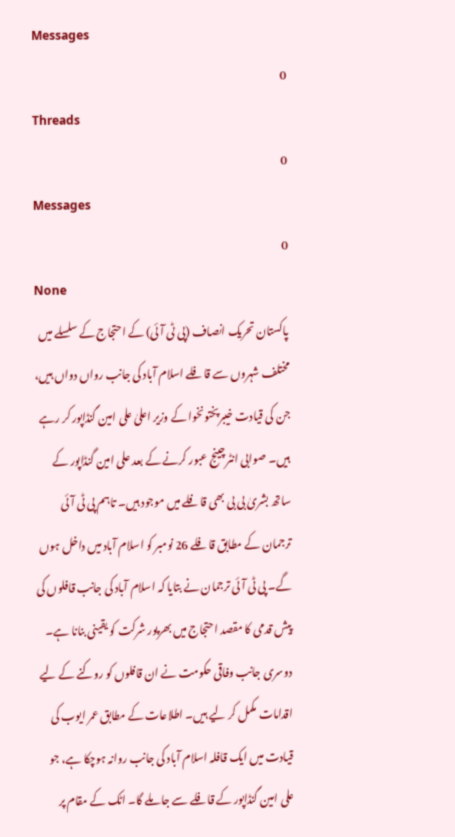Messages
0
Threads
0
Messages
0
None
پاکستان تحریک انصاف (پی ٹی آئی) کے احتجاج کے سلسلے میں مختلف شہروں سے قافلے اسلام آباد کی جانب رواں دواں ہیں، جن کی قیادت خیبرپختونخوا کے وزیر اعلیٰ علی امین گنڈاپور کر رہے ہیں۔ صوابی انٹرچینج عبور کرنے کے بعد علی امین گنڈاپور کے ساتھ بشریٰ بی بی بھی قافلے میں موجود ہیں۔ تاہم پی ٹی آئی ترجمان کے مطابق قافلے 26 نومبر کو اسلام آباد میں داخل ہوں گے۔ پی ٹی آئی ترجمان نے بتایا کہ اسلام آباد کی جانب قافلوں کی پیش قدمی کا مقصد احتجاج میں بھرپور شرکت کو یقینی بنانا ہے۔ دوسری جانب وفاقی حکومت نے ان قافلوں کو روکنے کے لیے اقدامات مکمل کر لیے ہیں۔ اطلاعات کے مطابق عمر ایوب کی قیادت میں ایک قافلہ اسلام آباد کی جانب روانہ ہوچکا ہے، جو علی امین گنڈاپور کے قافلے سے جا ملے گا۔ اٹک کے مقام پر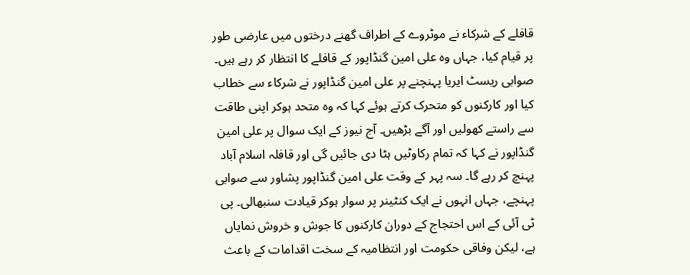قافلے کے شرکاء نے موٹروے کے اطراف گھنے درختوں میں عارضی طور پر قیام کیا، جہاں وہ علی امین گنڈاپور کے قافلے کا انتظار کر رہے ہیں۔ صوابی ریسٹ ایریا پہنچنے پر علی امین گنڈاپور نے شرکاء سے خطاب کیا اور کارکنوں کو متحرک کرتے ہوئے کہا کہ وہ متحد ہوکر اپنی طاقت سے راستے کھولیں اور آگے بڑھیں۔ آج نیوز کے ایک سوال پر علی امین گنڈاپور نے کہا کہ تمام رکاوٹیں ہٹا دی جائیں گی اور قافلہ اسلام آباد پہنچ کر رہے گا۔ سہ پہر کے وقت علی امین گنڈاپور پشاور سے صوابی پہنچے، جہاں انہوں نے ایک کنٹینر پر سوار ہوکر قیادت سنبھالی۔ پی ٹی آئی کے اس احتجاج کے دوران کارکنوں کا جوش و خروش نمایاں ہے، لیکن وفاقی حکومت اور انتظامیہ کے سخت اقدامات کے باعث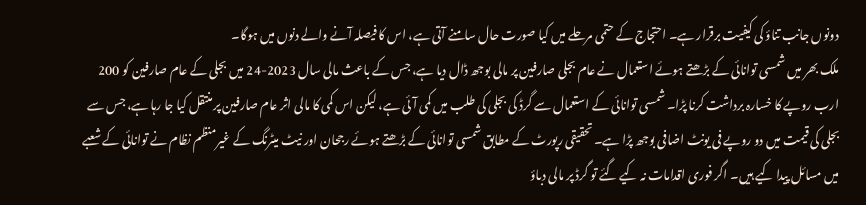دونوں جانب تناؤ کی کیفیت برقرار ہے۔ احتجاج کے حتمی مرحلے میں کیا صورت حال سامنے آتی ہے، اس کا فیصلہ آنے والے دنوں میں ہوگا۔
ملک بھر میں شمسی توانائی کے بڑھتے ہوئے استعمال نے عام بجلی صارفین پر مالی بوجھ ڈال دیا ہے، جس کے باعث مالی سال 2023-24 میں بجلی کے عام صارفین کو 200 ارب روپے کا خسارہ برداشت کرنا پڑا۔ شمسی توانائی کے استعمال سے گرڈ کی بجلی کی طلب میں کمی آئی ہے، لیکن اس کمی کا مالی اثر عام صارفین پر منتقل کیا جا رہا ہے، جس سے بجلی کی قیمت میں دو روپے فی یونٹ اضافی بوجھ پڑا ہے۔ تحقیقی رپورٹ کے مطابق شمسی توانائی کے بڑھتے ہوئے رجحان اور نیٹ میٹرنگ کے غیرمنظم نظام نے توانائی کے شعبے میں مسائل پیدا کیے ہیں۔ اگر فوری اقدامات نہ کیے گئے تو گرڈ پر مالی دباؤ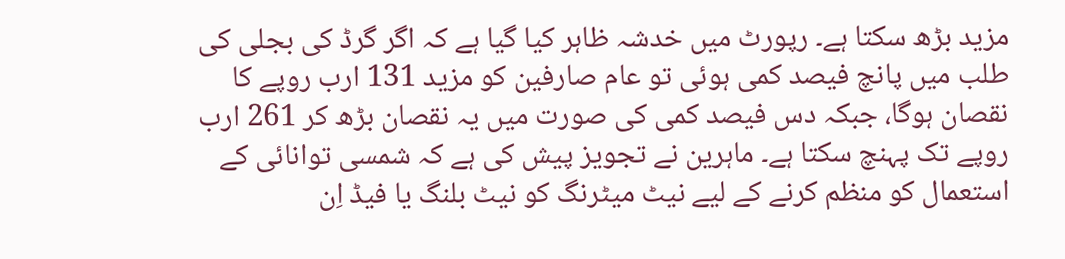مزید بڑھ سکتا ہے۔ رپورٹ میں خدشہ ظاہر کیا گیا ہے کہ اگر گرڈ کی بجلی کی طلب میں پانچ فیصد کمی ہوئی تو عام صارفین کو مزید 131 ارب روپے کا نقصان ہوگا، جبکہ دس فیصد کمی کی صورت میں یہ نقصان بڑھ کر 261 ارب روپے تک پہنچ سکتا ہے۔ ماہرین نے تجویز پیش کی ہے کہ شمسی توانائی کے استعمال کو منظم کرنے کے لیے نیٹ میٹرنگ کو نیٹ بلنگ یا فیڈ اِن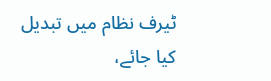ٹیرف نظام میں تبدیل کیا جائے،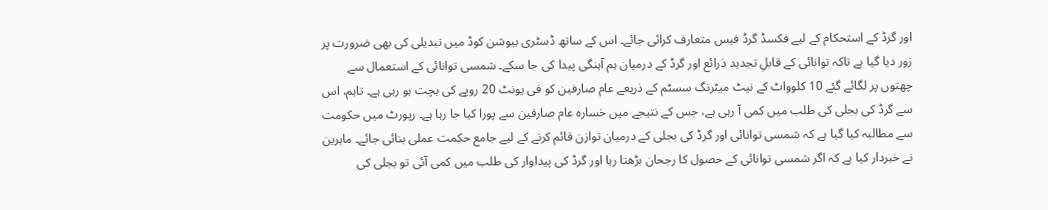اور گرڈ کے استحکام کے لیے فکسڈ گرڈ فیس متعارف کرائی جائے۔ اس کے ساتھ ڈسٹری بیوشن کوڈ میں تبدیلی کی بھی ضرورت پر زور دیا گیا ہے تاکہ توانائی کے قابلِ تجدید ذرائع اور گرڈ کے درمیان ہم آہنگی پیدا کی جا سکے۔ شمسی توانائی کے استعمال سے چھتوں پر لگائے گئے 10 کلوواٹ کے نیٹ میٹرنگ سسٹم کے ذریعے عام صارفین کو فی یونٹ 20 روپے کی بچت ہو رہی ہے۔ تاہم، اس سے گرڈ کی بجلی کی طلب میں کمی آ رہی ہے، جس کے نتیجے میں خسارہ عام صارفین سے پورا کیا جا رہا ہے۔ رپورٹ میں حکومت سے مطالبہ کیا گیا ہے کہ شمسی توانائی اور گرڈ کی بجلی کے درمیان توازن قائم کرنے کے لیے جامع حکمت عملی بنائی جائے۔ ماہرین نے خبردار کیا ہے کہ اگر شمسی توانائی کے حصول کا رجحان بڑھتا رہا اور گرڈ کی پیداوار کی طلب میں کمی آئی تو بجلی کی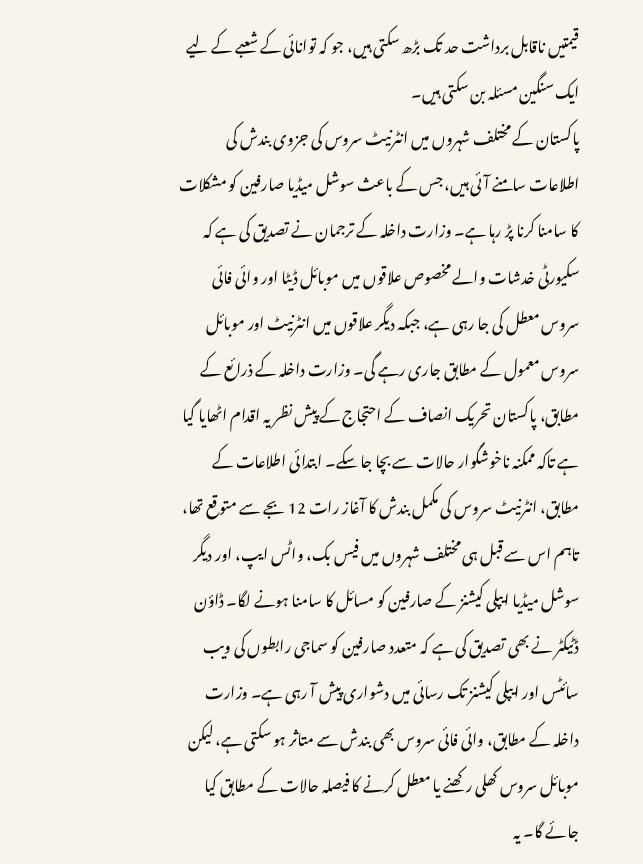قیمتیں ناقابل برداشت حد تک بڑھ سکتی ہیں، جو کہ توانائی کے شعبے کے لیے ایک سنگین مسئلہ بن سکتی ہیں۔
پاکستان کے مختلف شہروں میں انٹرنیٹ سروس کی جزوی بندش کی اطلاعات سامنے آئی ہیں، جس کے باعث سوشل میڈیا صارفین کو مشکلات کا سامنا کرنا پڑ رہا ہے۔ وزارت داخلہ کے ترجمان نے تصدیق کی ہے کہ سکیورٹی خدشات والے مخصوص علاقوں میں موبائل ڈیٹا اور وائی فائی سروس معطل کی جا رہی ہے، جبکہ دیگر علاقوں میں انٹرنیٹ اور موبائل سروس معمول کے مطابق جاری رہے گی۔ وزارت داخلہ کے ذرائع کے مطابق، پاکستان تحریک انصاف کے احتجاج کے پیش نظر یہ اقدام اٹھایا گیا ہے تاکہ ممکنہ ناخوشگوار حالات سے بچا جا سکے۔ ابتدائی اطلاعات کے مطابق، انٹرنیٹ سروس کی مکمل بندش کا آغاز رات 12 بجے سے متوقع تھا، تاہم اس سے قبل ہی مختلف شہروں میں فیس بک، واٹس ایپ، اور دیگر سوشل میڈیا ایپلی کیشنز کے صارفین کو مسائل کا سامنا ہونے لگا۔ ڈاؤن ڈٹیکٹر نے بھی تصدیق کی ہے کہ متعدد صارفین کو سماجی رابطوں کی ویب سائٹس اور ایپلی کیشنز تک رسائی میں دشواری پیش آ رہی ہے۔ وزارت داخلہ کے مطابق، وائی فائی سروس بھی بندش سے متاثر ہو سکتی ہے، لیکن موبائل سروس کھلی رکھنے یا معطل کرنے کا فیصلہ حالات کے مطابق کیا جائے گا۔ یہ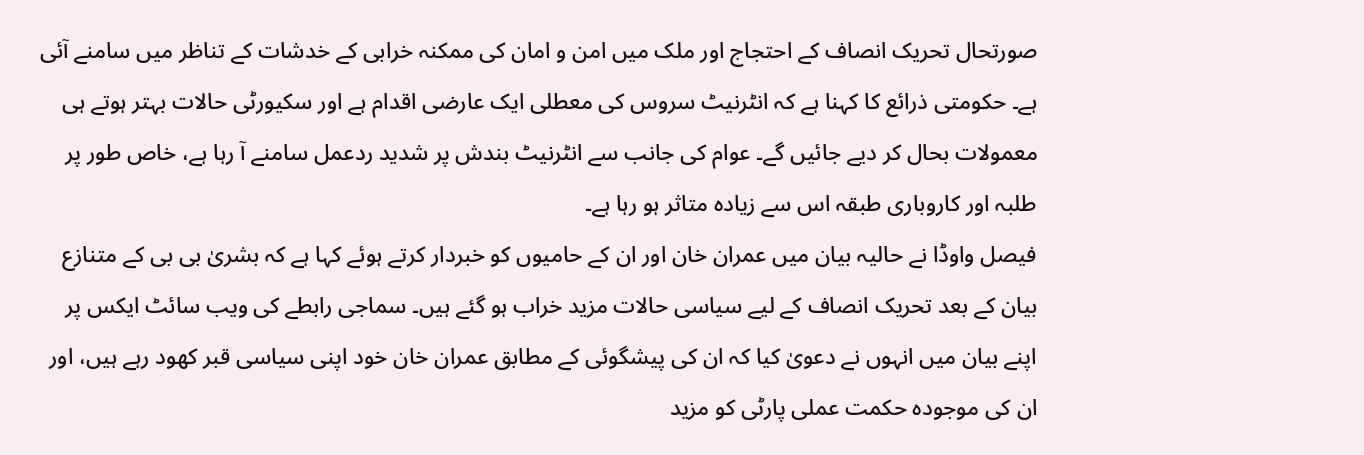صورتحال تحریک انصاف کے احتجاج اور ملک میں امن و امان کی ممکنہ خرابی کے خدشات کے تناظر میں سامنے آئی ہے۔ حکومتی ذرائع کا کہنا ہے کہ انٹرنیٹ سروس کی معطلی ایک عارضی اقدام ہے اور سکیورٹی حالات بہتر ہوتے ہی معمولات بحال کر دیے جائیں گے۔ عوام کی جانب سے انٹرنیٹ بندش پر شدید ردعمل سامنے آ رہا ہے، خاص طور پر طلبہ اور کاروباری طبقہ اس سے زیادہ متاثر ہو رہا ہے۔
فیصل واوڈا نے حالیہ بیان میں عمران خان اور ان کے حامیوں کو خبردار کرتے ہوئے کہا ہے کہ بشریٰ بی بی کے متنازع بیان کے بعد تحریک انصاف کے لیے سیاسی حالات مزید خراب ہو گئے ہیں۔ سماجی رابطے کی ویب سائٹ ایکس پر اپنے بیان میں انہوں نے دعویٰ کیا کہ ان کی پیشگوئی کے مطابق عمران خان خود اپنی سیاسی قبر کھود رہے ہیں، اور ان کی موجودہ حکمت عملی پارٹی کو مزید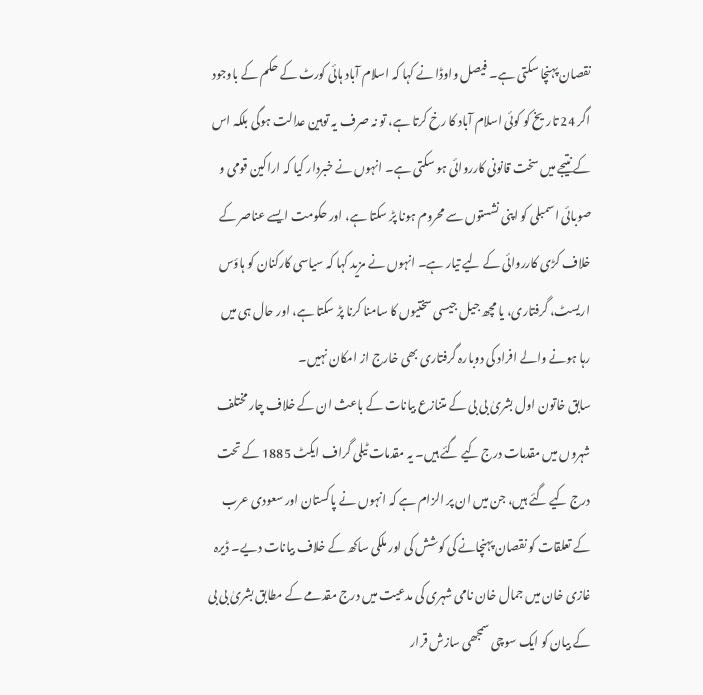نقصان پہنچا سکتی ہے۔ فیصل واوڈا نے کہا کہ اسلام آباد ہائی کورٹ کے حکم کے باوجود اگر 24 تاریخ کو کوئی اسلام آباد کا رخ کرتا ہے، تو نہ صرف یہ توہین عدالت ہوگی بلکہ اس کے نتیجے میں سخت قانونی کارروائی ہو سکتی ہے۔ انہوں نے خبردار کیا کہ اراکین قومی و صوبائی اسمبلی کو اپنی نشستوں سے محروم ہونا پڑ سکتا ہے، اور حکومت ایسے عناصر کے خلاف کڑی کارروائی کے لیے تیار ہے۔ انہوں نے مزید کہا کہ سیاسی کارکنان کو ہاؤس اریسٹ، گرفتاری، یا مچھ جیل جیسی سختیوں کا سامنا کرنا پڑ سکتا ہے، اور حال ہی میں رہا ہونے والے افراد کی دوبارہ گرفتاری بھی خارج از امکان نہیں۔
سابق خاتون اول بشریٰ بی بی کے متنازع بیانات کے باعث ان کے خلاف چار مختلف شہروں میں مقدمات درج کیے گئے ہیں۔ یہ مقدمات ٹیلی گراف ایکٹ 1885 کے تحت درج کیے گئے ہیں، جن میں ان پر الزام ہے کہ انہوں نے پاکستان اور سعودی عرب کے تعلقات کو نقصان پہنچانے کی کوشش کی اور ملکی ساکھ کے خلاف بیانات دیے۔ ڈیرہ غازی خان میں جمال خان نامی شہری کی مدعیت میں درج مقدمے کے مطابق بشریٰ بی بی کے بیان کو ایک سوچی سمجھی سازش قرار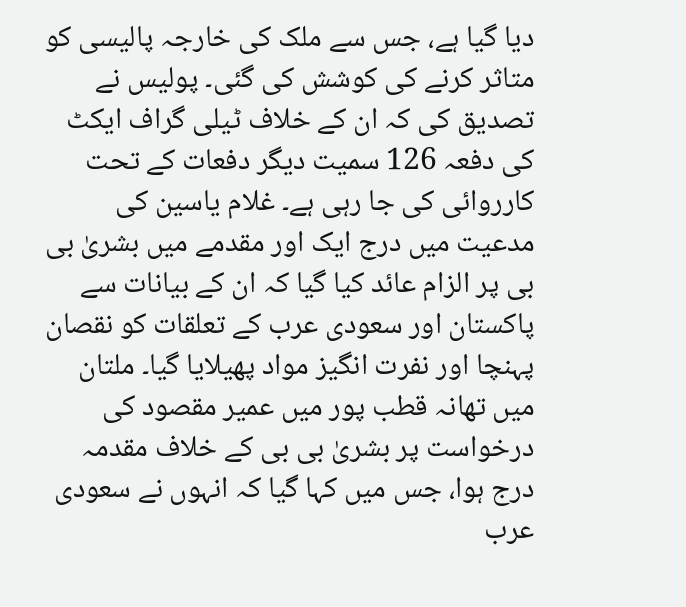دیا گیا ہے، جس سے ملک کی خارجہ پالیسی کو متاثر کرنے کی کوشش کی گئی۔ پولیس نے تصدیق کی کہ ان کے خلاف ٹیلی گراف ایکٹ کی دفعہ 126 سمیت دیگر دفعات کے تحت کارروائی کی جا رہی ہے۔ غلام یاسین کی مدعیت میں درج ایک اور مقدمے میں بشریٰ بی بی پر الزام عائد کیا گیا کہ ان کے بیانات سے پاکستان اور سعودی عرب کے تعلقات کو نقصان پہنچا اور نفرت انگیز مواد پھیلایا گیا۔ ملتان میں تھانہ قطب پور میں عمیر مقصود کی درخواست پر بشریٰ بی بی کے خلاف مقدمہ درج ہوا، جس میں کہا گیا کہ انہوں نے سعودی عرب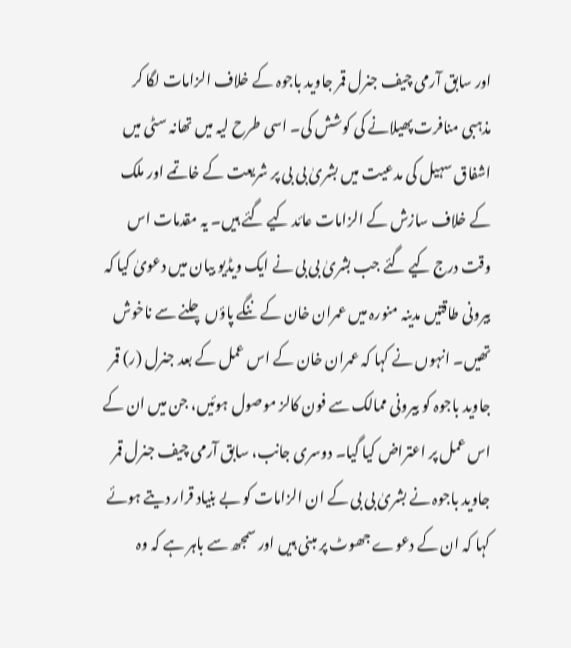اور سابق آرمی چیف جنرل قمر جاوید باجوہ کے خلاف الزامات لگا کر مذہبی منافرت پھیلانے کی کوشش کی۔ اسی طرح لیہ میں تھانہ سٹی میں اشفاق سہیل کی مدعیت میں بشریٰ بی بی پر شریعت کے خاتمے اور ملک کے خلاف سازش کے الزامات عائد کیے گئے ہیں۔ یہ مقدمات اس وقت درج کیے گئے جب بشریٰ بی بی نے ایک ویڈیو بیان میں دعویٰ کیا کہ بیرونی طاقتیں مدینہ منورہ میں عمران خان کے ننگے پاؤں چلنے سے ناخوش تھیں۔ انہوں نے کہا کہ عمران خان کے اس عمل کے بعد جنرل (ر) قمر جاوید باجوہ کو بیرونی ممالک سے فون کالز موصول ہوئیں، جن میں ان کے اس عمل پر اعتراض کیا گیا۔ دوسری جانب، سابق آرمی چیف جنرل قمر جاوید باجوہ نے بشریٰ بی بی کے ان الزامات کو بے بنیاد قرار دیتے ہوئے کہا کہ ان کے دعوے جھوٹ پر مبنی ہیں اور سمجھ سے باہر ہے کہ وہ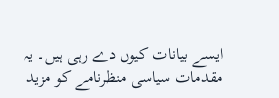ایسے بیانات کیوں دے رہی ہیں۔ یہ مقدمات سیاسی منظرنامے کو مزید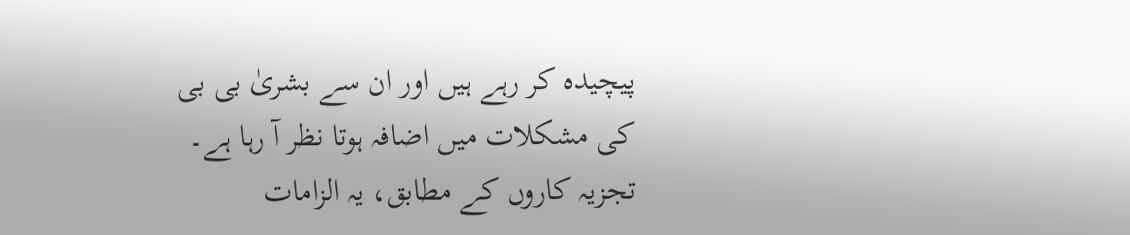پیچیدہ کر رہے ہیں اور ان سے بشریٰ بی بی کی مشکلات میں اضافہ ہوتا نظر آ رہا ہے۔ تجزیہ کاروں کے مطابق، یہ الزامات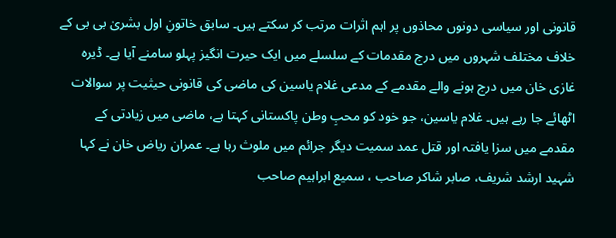قانونی اور سیاسی دونوں محاذوں پر اہم اثرات مرتب کر سکتے ہیں۔ سابق خاتونِ اول بشریٰ بی بی کے خلاف مختلف شہروں میں درج مقدمات کے سلسلے میں ایک حیرت انگیز پہلو سامنے آیا ہے۔ ڈیرہ غازی خان میں درج ہونے والے مقدمے کے مدعی غلام یاسین کی ماضی کی قانونی حیثیت پر سوالات اٹھائے جا رہے ہیں۔ غلام یاسین، جو خود کو محبِ وطن پاکستانی کہتا ہے، ماضی میں زیادتی کے مقدمے میں سزا یافتہ اور قتل عمد سمیت دیگر جرائم میں ملوث رہا ہے۔ عمران ریاض خان نے کہا شہید ارشد شریف، صابر شاکر صاحب ، سمیع ابراہیم صاحب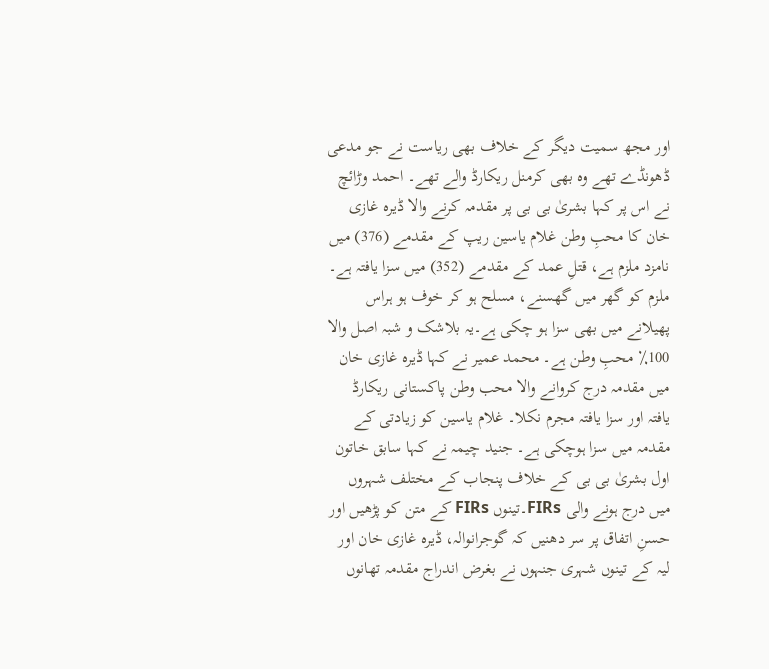اور مجھ سمیت دیگر کے خلاف بھی ریاست نے جو مدعی ڈھونڈے تھے وہ بھی کرمنل ریکارڈ والے تھے۔ احمد وڑائچ نے اس پر کہا بشریٰ بی بی پر مقدمہ کرنے والا ڈیرہ غازی خان کا محبِ وطن غلام یاسین ریپ کے مقدمے (376) میں نامزد ملزم ہے، قتلِ عمد کے مقدمے (352) میں سزا یافتہ ہے۔ ملزم کو گھر میں گھسنے، مسلح ہو کر خوف ہو ہراس پھیلانے میں بھی سزا ہو چکی ہے۔یہ بلاشک و شبہ اصل والا 100٪ محبِ وطن ہے۔ محمد عمیر نے کہا ڈیرہ غازی خان میں مقدمہ درج کروانے والا محب وطن پاکستانی ریکارڈ یافتہ اور سزا یافتہ مجرم نکلا۔ غلام یاسین کو زیادتی کے مقدمہ میں سزا ہوچکی ہے۔ جنید چیمہ نے کہا سابق خاتون اول بشریٰ بی بی کے خلاف پنجاب کے مختلف شہروں میں درج ہونے والی FIRs۔تینوں FIRs کے متن کو پڑھیں اور حسنِ اتفاق پر سر دھنیں کہ گوجرانوالہ، ڈیرہ غازی خان اور لیہ کے تینوں شہری جنہوں نے بغرض اندراج مقدمہ تھانوں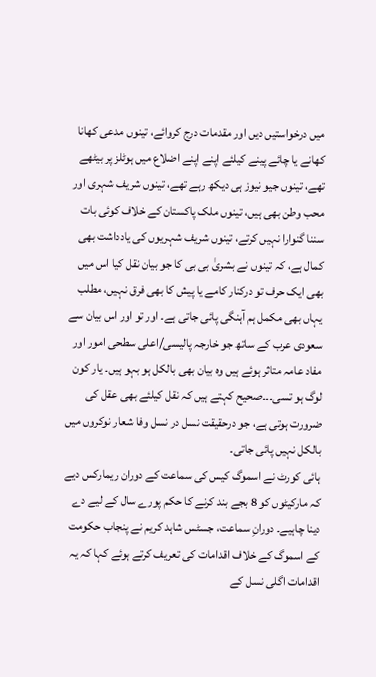میں درخواستیں دیں اور مقدمات درج کروائے، تینوں مدعی کھانا کھانے یا چائے پینے کیلئے اپنے اپنے اضلاع میں ہوٹلز پر بیٹھے تھے، تینوں جیو نیوز ہی دیکھ رہے تھے، تینوں شریف شہری اور محب وطن بھی ہیں، تینوں ملک پاکستان کے خلاف کوئی بات سننا گنوارا نہیں کرتے، تینوں شریف شہریوں کی یادداشت بھی کمال ہے، کہ تینوں نے بشریٰ بی بی کا جو بیان نقل کیا اس میں بھی ایک حرف تو درکنار کامے یا پیش کا بھی فرق نہیں، مطلب یہاں بھی مکمل ہم آہنگی پائی جاتی ہے۔ اور تو اور اس بیان سے سعودی عرب کے ساتھ جو خارجہ پالیسی/اعلی سطحی امور اور مفاد عامہ متاثر ہوئے ہیں وہ بیان بھی بالکل ہو بہو ہیں۔ یار کون لوگ ہو تسی۔۔۔صحیح کہتے ہیں کہ نقل کیلئے بھی عقل کی ضرورت ہوتی ہے، جو درحقیقت نسل در نسل وفا شعار نوکروں میں بالکل نہیں پائی جاتی۔
ہائی کورٹ نے اسموگ کیس کی سماعت کے دوران ریمارکس دیے کہ مارکیٹوں کو 8 بجے بند کرنے کا حکم پورے سال کے لیے دے دینا چاہیے۔ دورانِ سماعت، جسٹس شاہد کریم نے پنجاب حکومت کے اسموگ کے خلاف اقدامات کی تعریف کرتے ہوئے کہا کہ یہ اقدامات اگلی نسل کے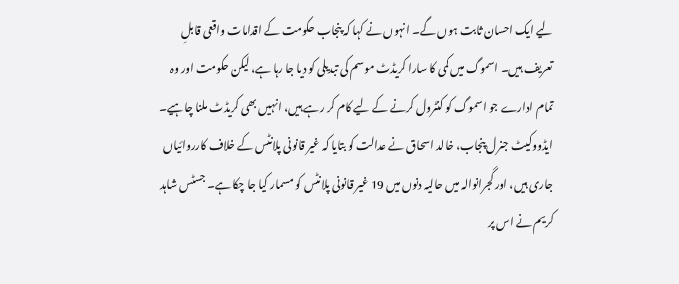لیے ایک احسان ثابت ہوں گے۔ انہوں نے کہا کہ پنجاب حکومت کے اقدامات واقعی قابلِ تعریف ہیں۔ اسموگ میں کمی کا سارا کریڈٹ موسم کی تبدیلی کو دیا جا رہا ہے، لیکن حکومت اور وہ تمام ادارے جو اسموگ کو کنٹرول کرنے کے لیے کام کر رہے ہیں، انہیں بھی کریڈٹ ملنا چاہیے۔ ایڈووکیٹ جنرل پنجاب، خالد اسحاق نے عدالت کو بتایا کہ غیر قانونی پلانٹس کے خلاف کارروائیاں جاری ہیں، اور گجرانوالہ میں حالیہ دنوں میں 19 غیر قانونی پلانٹس کو مسمار کیا جا چکا ہے۔ جسٹس شاہد کریم نے اس پر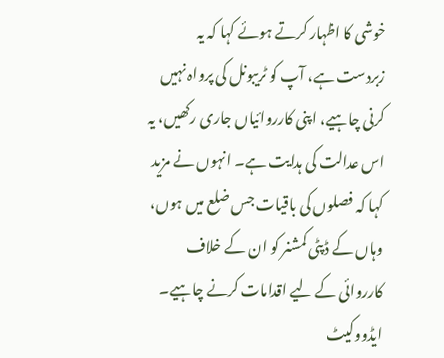خوشی کا اظہار کرتے ہوئے کہا کہ یہ زبردست ہے، آپ کو ٹریبونل کی پرواہ نہیں کرنی چاہیے، اپنی کارروائیاں جاری رکھیں، یہ اس عدالت کی ہدایت ہے۔ انہوں نے مزید کہا کہ فصلوں کی باقیات جس ضلع میں ہوں، وہاں کے ڈپٹی کمشنر کو ان کے خلاف کارروائی کے لیے اقدامات کرنے چاہیے۔ ایڈووکیٹ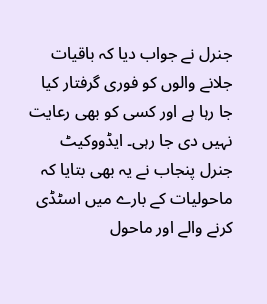جنرل نے جواب دیا کہ باقیات جلانے والوں کو فوری گرفتار کیا جا رہا ہے اور کسی کو بھی رعایت نہیں دی جا رہی۔ ایڈووکیٹ جنرل پنجاب نے یہ بھی بتایا کہ ماحولیات کے بارے میں اسٹڈی کرنے والے اور ماحول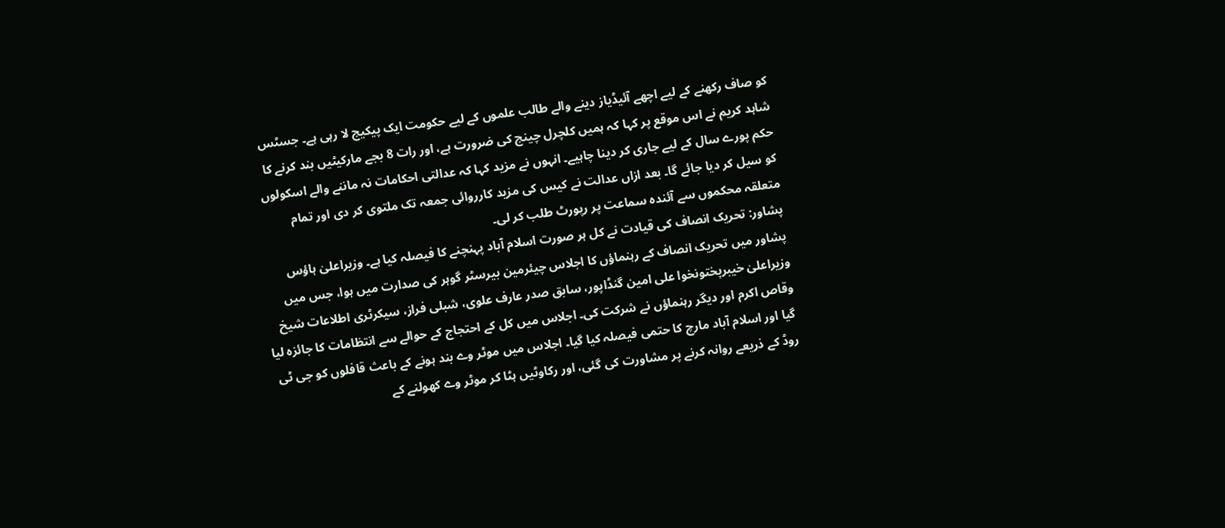کو صاف رکھنے کے لیے اچھے آئیڈیاز دینے والے طالب علموں کے لیے حکومت ایک پیکیج لا رہی ہے۔ جسٹس شاہد کریم نے اس موقع پر کہا کہ ہمیں کلچرل چینج کی ضرورت ہے، اور رات 8 بجے مارکیٹیں بند کرنے کا حکم پورے سال کے لیے جاری کر دینا چاہیے۔ انہوں نے مزید کہا کہ عدالتی احکامات نہ ماننے والے اسکولوں کو سیل کر دیا جائے گا۔ بعد ازاں عدالت نے کیس کی مزید کارروائی جمعہ تک ملتوی کر دی اور تمام متعلقہ محکموں سے آئندہ سماعت پر رپورٹ طلب کر لی۔
پشاور: تحریک انصاف کی قیادت نے کل ہر صورت اسلام آباد پہنچنے کا فیصلہ کیا ہے۔ وزیراعلیٰ ہاؤس پشاور میں تحریک انصاف کے رہنماؤں کا اجلاس چیئرمین بیرسٹر گوہر کی صدارت میں ہوا، جس میں وزیراعلیٰ خیبرپختونخوا علی امین گنڈاپور، سابق صدر عارف علوی، شبلی فراز، سیکرٹری اطلاعات شیخ وقاص اکرم اور دیگر رہنماؤں نے شرکت کی۔ اجلاس میں کل کے احتجاج کے حوالے سے انتظامات کا جائزہ لیا گیا اور اسلام آباد مارچ کا حتمی فیصلہ کیا گیا۔ اجلاس میں موٹر وے بند ہونے کے باعث قافلوں کو جی ٹی روڈ کے ذریعے روانہ کرنے پر مشاورت کی گئی، اور رکاوٹیں ہٹا کر موٹر وے کھولنے کے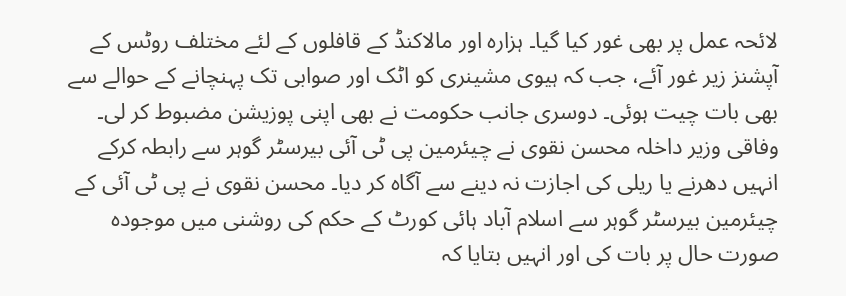لائحہ عمل پر بھی غور کیا گیا۔ ہزارہ اور مالاکنڈ کے قافلوں کے لئے مختلف روٹس کے آپشنز زیر غور آئے، جب کہ ہیوی مشینری کو اٹک اور صوابی تک پہنچانے کے حوالے سے بھی بات چیت ہوئی۔ دوسری جانب حکومت نے بھی اپنی پوزیشن مضبوط کر لی۔ وفاقی وزیر داخلہ محسن نقوی نے چیئرمین پی ٹی آئی بیرسٹر گوہر سے رابطہ کرکے انہیں دھرنے یا ریلی کی اجازت نہ دینے سے آگاہ کر دیا۔ محسن نقوی نے پی ٹی آئی کے چیئرمین بیرسٹر گوہر سے اسلام آباد ہائی کورٹ کے حکم کی روشنی میں موجودہ صورت حال پر بات کی اور انہیں بتایا کہ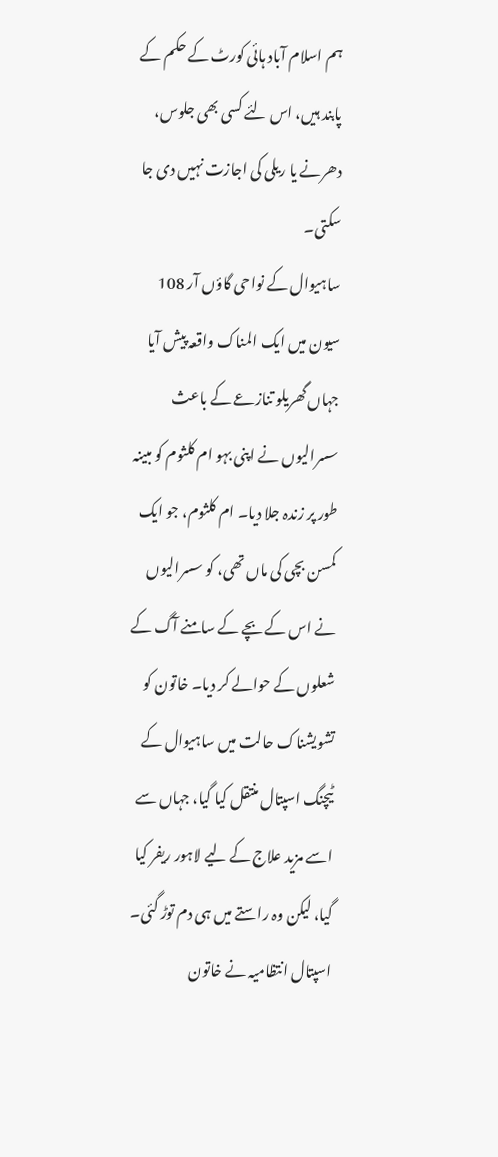ہم اسلام آباد ہائی کورٹ کے حکم کے پابند ہیں، اس لئے کسی بھی جلوس، دھرنے یا ریلی کی اجازت نہیں دی جا سکتی۔
ساہیوال کے نواحی گاؤں آر 108 سیون میں ایک المناک واقعہ پیش آیا جہاں گھریلو تنازعے کے باعث سسرالیوں نے اپنی بہو ام کلثوم کو مبینہ طور پر زندہ جلا دیا۔ ام کلثوم، جو ایک کمسن بچی کی ماں تھی، کو سسرالیوں نے اس کے بچے کے سامنے آگ کے شعلوں کے حوالے کر دیا۔ خاتون کو تشویشناک حالت میں ساہیوال کے ٹیچنگ اسپتال منتقل کیا گیا، جہاں سے اسے مزید علاج کے لیے لاہور ریفر کیا گیا، لیکن وہ راستے میں ہی دم توڑ گئی۔ اسپتال انتظامیہ نے خاتون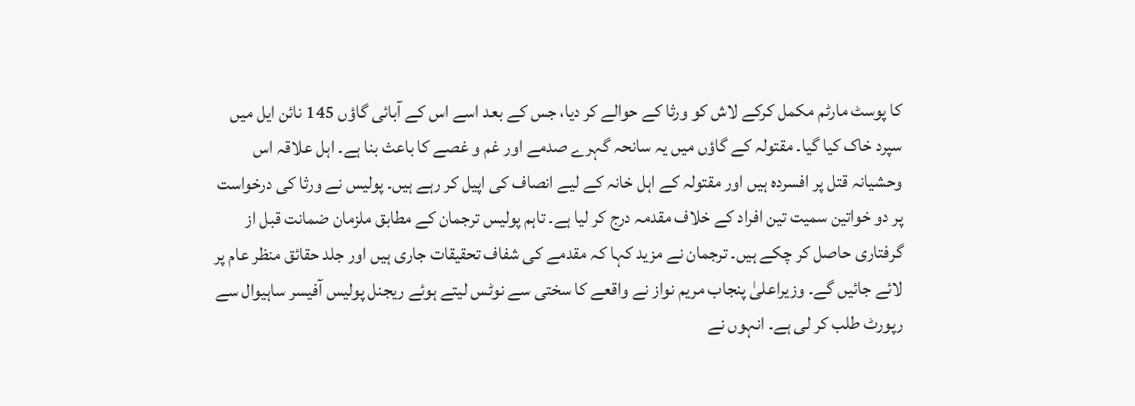کا پوسٹ مارٹم مکمل کرکے لاش کو ورثا کے حوالے کر دیا، جس کے بعد اسے اس کے آبائی گاؤں 145 نائن ایل میں سپرد خاک کیا گیا۔ مقتولہ کے گاؤں میں یہ سانحہ گہرے صدمے اور غم و غصے کا باعث بنا ہے۔ اہل علاقہ اس وحشیانہ قتل پر افسردہ ہیں اور مقتولہ کے اہل خانہ کے لیے انصاف کی اپیل کر رہے ہیں۔ پولیس نے ورثا کی درخواست پر دو خواتین سمیت تین افراد کے خلاف مقدمہ درج کر لیا ہے۔ تاہم پولیس ترجمان کے مطابق ملزمان ضمانت قبل از گرفتاری حاصل کر چکے ہیں۔ ترجمان نے مزید کہا کہ مقدمے کی شفاف تحقیقات جاری ہیں اور جلد حقائق منظر عام پر لائے جائیں گے۔ وزیراعلیٰ پنجاب مریم نواز نے واقعے کا سختی سے نوٹس لیتے ہوئے ریجنل پولیس آفیسر ساہیوال سے رپورٹ طلب کر لی ہے۔ انہوں نے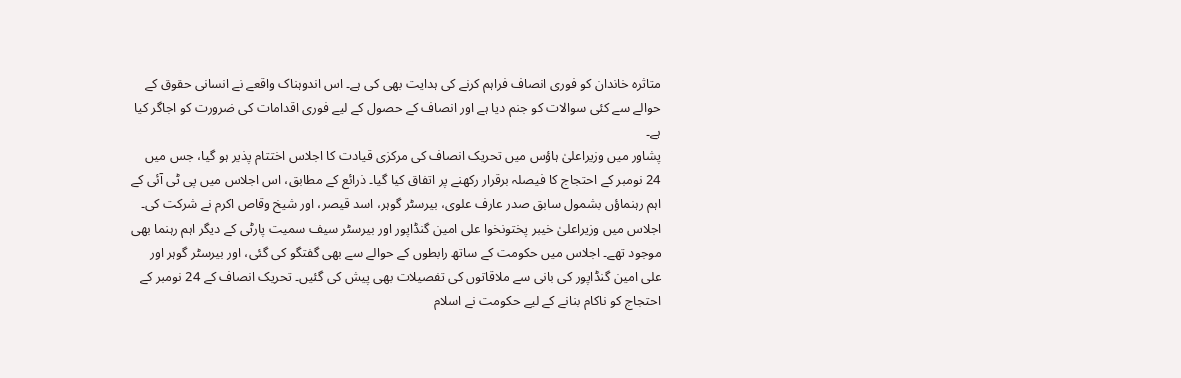متاثرہ خاندان کو فوری انصاف فراہم کرنے کی ہدایت بھی کی ہے۔ اس اندوہناک واقعے نے انسانی حقوق کے حوالے سے کئی سوالات کو جنم دیا ہے اور انصاف کے حصول کے لیے فوری اقدامات کی ضرورت کو اجاگر کیا ہے۔
پشاور میں وزیراعلیٰ ہاؤس میں تحریک انصاف کی مرکزی قیادت کا اجلاس اختتام پذیر ہو گیا، جس میں 24 نومبر کے احتجاج کا فیصلہ برقرار رکھنے پر اتفاق کیا گیا۔ ذرائع کے مطابق، اس اجلاس میں پی ٹی آئی کے اہم رہنماؤں بشمول سابق صدر عارف علوی، بیرسٹر گوہر، اسد قیصر، اور شیخ وقاص اکرم نے شرکت کی۔ اجلاس میں وزیراعلیٰ خیبر پختونخوا علی امین گنڈاپور اور بیرسٹر سیف سمیت پارٹی کے دیگر اہم رہنما بھی موجود تھے۔ اجلاس میں حکومت کے ساتھ رابطوں کے حوالے سے بھی گفتگو کی گئی، اور بیرسٹر گوہر اور علی امین گنڈاپور کی بانی سے ملاقاتوں کی تفصیلات بھی پیش کی گئیں۔ تحریک انصاف کے 24 نومبر کے احتجاج کو ناکام بنانے کے لیے حکومت نے اسلام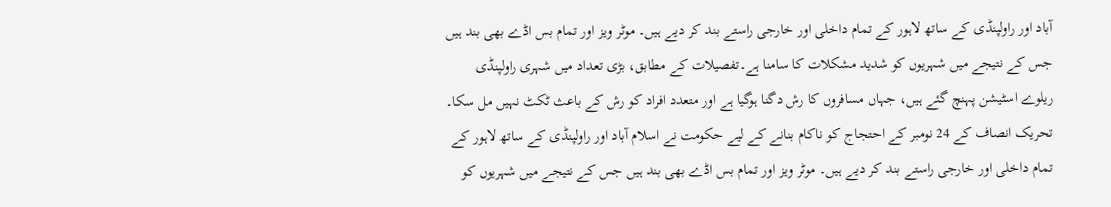آباد اور راولپنڈی کے ساتھ لاہور کے تمام داخلی اور خارجی راستے بند کر دیے ہیں۔ موٹر ویز اور تمام بس اڈے بھی بند ہیں جس کے نتیجے میں شہریوں کو شدید مشکلات کا سامنا ہے۔تفصیلات کے مطابق، بڑی تعداد میں شہری راولپنڈی ریلوے اسٹیشن پہنچ گئے ہیں، جہاں مسافروں کا رش دگنا ہوگیا ہے اور متعدد افراد کو رش کے باعث ٹکٹ نہیں مل سکا۔
تحریک انصاف کے 24 نومبر کے احتجاج کو ناکام بنانے کے لیے حکومت نے اسلام آباد اور راولپنڈی کے ساتھ لاہور کے تمام داخلی اور خارجی راستے بند کر دیے ہیں۔ موٹر ویز اور تمام بس اڈے بھی بند ہیں جس کے نتیجے میں شہریوں کو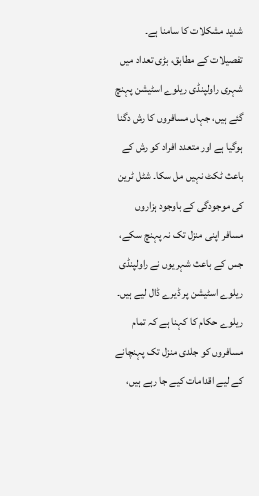شدید مشکلات کا سامنا ہے۔ تفصیلات کے مطابق، بڑی تعداد میں شہری راولپنڈی ریلوے اسٹیشن پہنچ گئے ہیں، جہاں مسافروں کا رش دگنا ہوگیا ہے اور متعدد افراد کو رش کے باعث ٹکٹ نہیں مل سکا۔ شٹل ٹرین کی موجودگی کے باوجود ہزاروں مسافر اپنی منزل تک نہ پہنچ سکے، جس کے باعث شہریوں نے راولپنڈی ریلوے اسٹیشن پر ڈیرے ڈال لیے ہیں۔ ریلوے حکام کا کہنا ہے کہ تمام مسافروں کو جلدی منزل تک پہنچانے کے لیے اقدامات کیے جا رہے ہیں،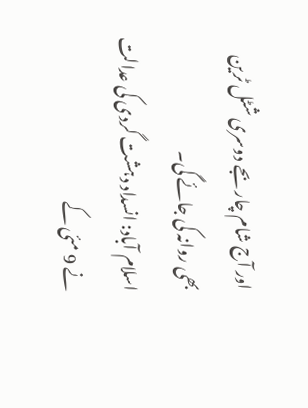اور آج شام چار بجے دوسری شٹل ٹرین بھی روانہ کی جائے گی۔
اسلام آباد: انسداد دہشت گردی کی عدالت نے 9 مئی کے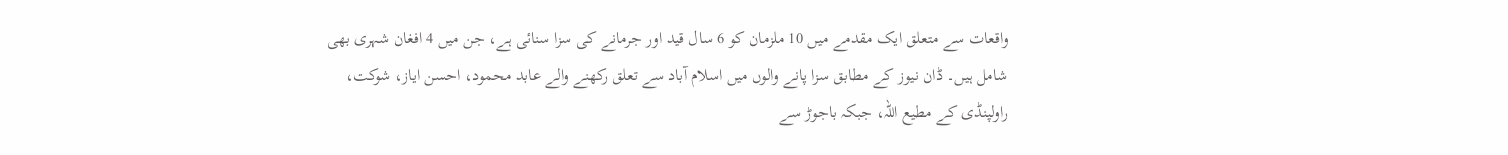واقعات سے متعلق ایک مقدمے میں 10 ملزمان کو 6 سال قید اور جرمانے کی سزا سنائی ہے، جن میں 4 افغان شہری بھی شامل ہیں۔ ڈان نیوز کے مطابق سزا پانے والوں میں اسلام آباد سے تعلق رکھنے والے عابد محمود، احسن ایاز، شوکت، راولپنڈی کے مطیع اللہ، جبکہ باجوڑ سے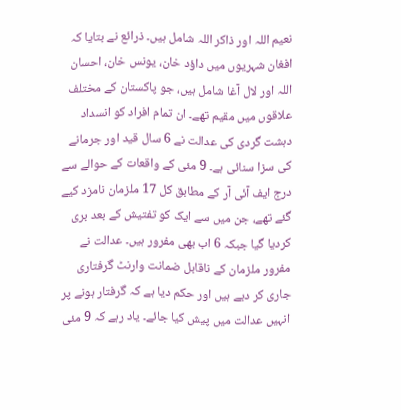نعیم اللہ اور ذاکر اللہ شامل ہیں۔ ذرائع نے بتایا کہ افغان شہریوں میں داؤد خان، یونس خان، احسان اللہ اور لال آغا شامل ہیں، جو پاکستان کے مختلف علاقوں میں مقیم تھے۔ ان تمام افراد کو انسداد دہشت گردی کی عدالت نے 6 سال قید اور جرمانے کی سزا سنائی ہے۔ 9 مئی کے واقعات کے حوالے سے درج ایف آئی آر کے مطابق کل 17 ملزمان نامزد کیے گئے تھے، جن میں سے ایک کو تفتیش کے بعد بری کردیا گیا جبکہ 6 اب بھی مفرور ہیں۔ عدالت نے مفرور ملزمان کے ناقابل ضمانت وارنٹ گرفتاری جاری کر دیے ہیں اور حکم دیا ہے کہ گرفتار ہونے پر انہیں عدالت میں پیش کیا جائے۔ یاد رہے کہ 9 مئی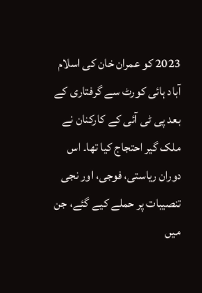2023 کو عمران خان کی اسلام آباد ہائی کورٹ سے گرفتاری کے بعد پی ٹی آئی کے کارکنان نے ملک گیر احتجاج کیا تھا۔ اس دوران ریاستی، فوجی، اور نجی تنصیبات پر حملے کیے گئے، جن میں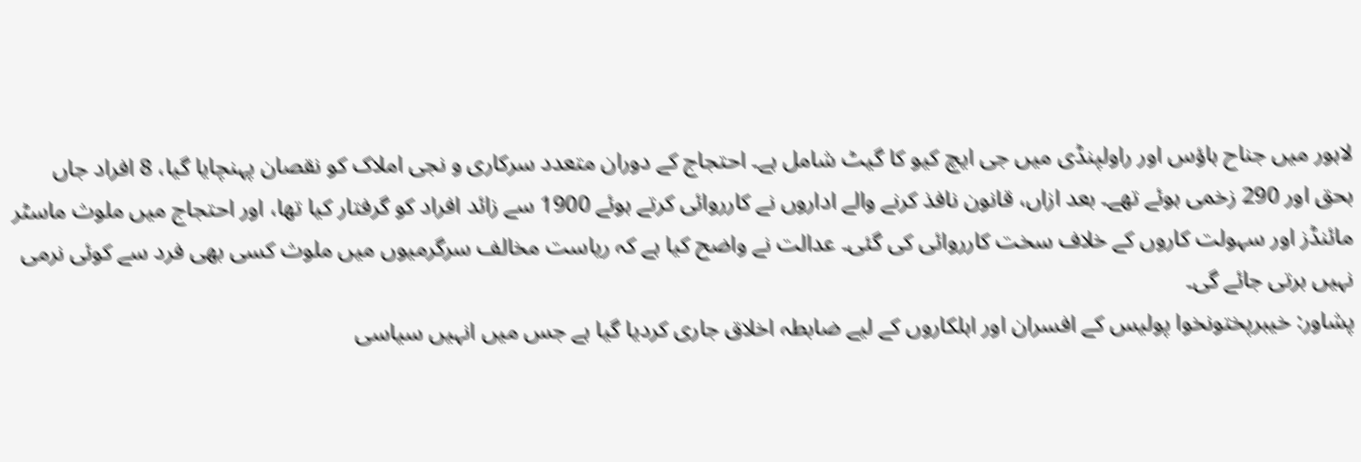لاہور میں جناح ہاؤس اور راولپنڈی میں جی ایچ کیو کا گیٹ شامل ہے۔ احتجاج کے دوران متعدد سرکاری و نجی املاک کو نقصان پہنچایا گیا، 8 افراد جاں بحق اور 290 زخمی ہوئے تھے۔ بعد ازاں، قانون نافذ کرنے والے اداروں نے کارروائی کرتے ہوئے 1900 سے زائد افراد کو گرفتار کیا تھا، اور احتجاج میں ملوث ماسٹر مائنڈز اور سہولت کاروں کے خلاف سخت کارروائی کی گئی۔ عدالت نے واضح کیا ہے کہ ریاست مخالف سرگرمیوں میں ملوث کسی بھی فرد سے کوئی نرمی نہیں برتی جائے گی۔
پشاور: خیبرپختونخوا پولیس کے افسران اور اہلکاروں کے لیے ضابطہ اخلاق جاری کردیا گیا ہے جس میں انہیں سیاسی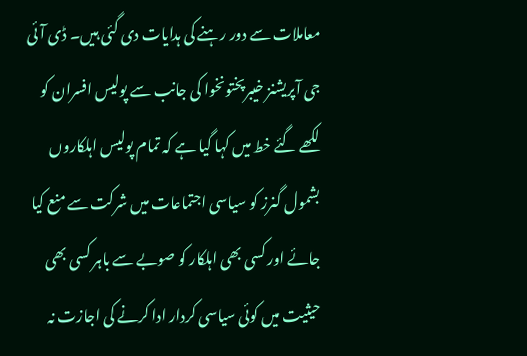معاملات سے دور رہنے کی ہدایات دی گئی ہیں۔ ڈی آئی جی آپریشنز خیبرپختونخوا کی جانب سے پولیس افسران کو لکھے گئے خط میں کہا گیا ہے کہ تمام پولیس اہلکاروں بشمول گنرز کو سیاسی اجتماعات میں شرکت سے منع کیا جائے اور کسی بھی اہلکار کو صوبے سے باہر کسی بھی حیثیت میں کوئی سیاسی کردار ادا کرنے کی اجازت نہ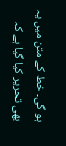ہو گی۔ خط کے متن میں یہ بھی تحریر کیا گیا ہے کہ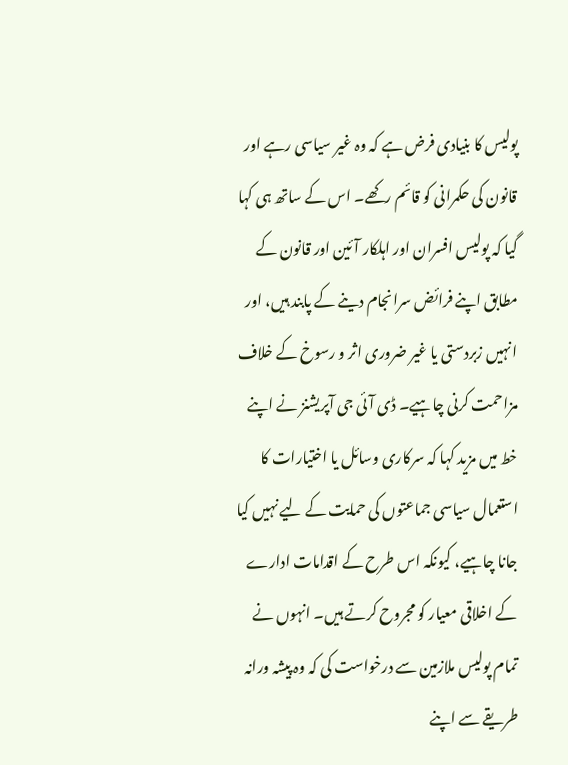پولیس کا بنیادی فرض ہے کہ وہ غیر سیاسی رہے اور قانون کی حکمرانی کو قائم رکھے۔ اس کے ساتھ ہی کہا گیا کہ پولیس افسران اور اہلکار آئین اور قانون کے مطابق اپنے فرائض سرانجام دینے کے پابند ہیں، اور انہیں زبردستی یا غیر ضروری اثر و رسوخ کے خلاف مزاحمت کرنی چاہیے۔ ڈی آئی جی آپریشنز نے اپنے خط میں مزید کہا کہ سرکاری وسائل یا اختیارات کا استعمال سیاسی جماعتوں کی حمایت کے لیے نہیں کیا جانا چاہیے، کیونکہ اس طرح کے اقدامات ادارے کے اخلاقی معیار کو مجروح کرتے ہیں۔ انہوں نے تمام پولیس ملازمین سے درخواست کی کہ وہ پیشہ ورانہ طریقے سے اپنے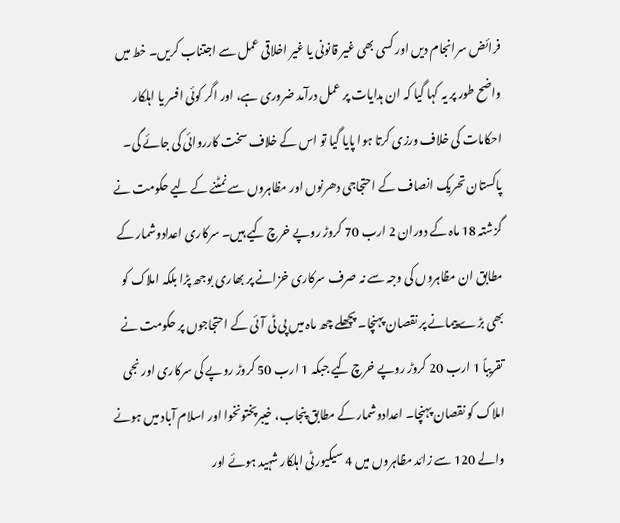فرائض سرانجام دیں اور کسی بھی غیر قانونی یا غیر اخلاقی عمل سے اجتناب کریں۔ خط میں واضح طور پر یہ کہا گیا کہ ان ہدایات پر عمل درآمد ضروری ہے، اور اگر کوئی افسر یا اہلکار احکامات کی خلاف ورزی کرتا ہوا پایا گیا تو اس کے خلاف سخت کارروائی کی جائے گی۔
پاکستان تحریک انصاف کے احتجاجی دھرنوں اور مظاہروں سے نمٹنے کے لیے حکومت نے گزشتہ 18 ماہ کے دوران 2 ارب 70 کروڑ روپے خرچ کیے ہیں۔ سرکاری اعدادوشمار کے مطابق ان مظاہروں کی وجہ سے نہ صرف سرکاری خزانے پر بھاری بوجھ پڑا بلکہ املاک کو بھی بڑے پیمانے پر نقصان پہنچا۔ پچھلے چھ ماہ میں پی ٹی آئی کے احتجاجوں پر حکومت نے تقریباً 1 ارب 20 کروڑ روپے خرچ کیے جبکہ 1 ارب 50 کروڑ روپے کی سرکاری اور نجی املاک کو نقصان پہنچا۔ اعدادوشمار کے مطابق پنجاب، خیبرپختونخوا اور اسلام آباد میں ہونے والے 120 سے زائد مظاہروں میں 4 سیکیورٹی اہلکار شہید ہوئے اور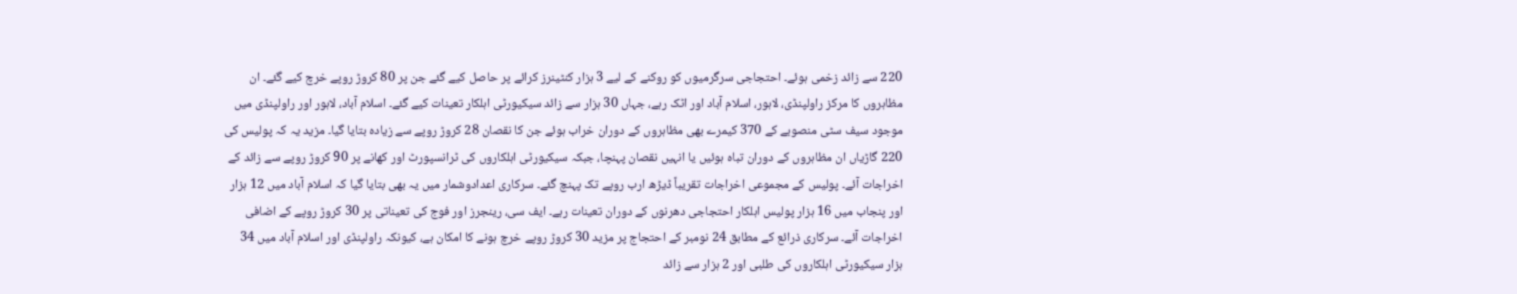220 سے زائد زخمی ہوئے۔ احتجاجی سرگرمیوں کو روکنے کے لیے 3 ہزار کنٹینرز کرائے پر حاصل کیے گئے جن پر 80 کروڑ روپے خرچ کیے گئے۔ ان مظاہروں کا مرکز راولپنڈی، لاہور، اسلام آباد اور اٹک رہے، جہاں 30 ہزار سے زائد سیکیورٹی اہلکار تعینات کیے گئے۔ اسلام آباد، لاہور اور راولپنڈی میں موجود سیف سٹی منصوبے کے 370 کیمرے بھی مظاہروں کے دوران خراب ہوئے جن کا نقصان 28 کروڑ روپے سے زیادہ بتایا گیا۔ مزید یہ کہ پولیس کی 220 گاڑیاں ان مظاہروں کے دوران تباہ ہوئیں یا انہیں نقصان پہنچا، جبکہ سیکیورٹی اہلکاروں کی ٹرانسپورٹ اور کھانے پر 90 کروڑ روپے سے زائد کے اخراجات آئے۔ پولیس کے مجموعی اخراجات تقریباً ڈیڑھ ارب روپے تک پہنچ گئے۔ سرکاری اعدادوشمار میں یہ بھی بتایا گیا کہ اسلام آباد میں 12 ہزار اور پنجاب میں 16 ہزار پولیس اہلکار احتجاجی دھرنوں کے دوران تعینات رہے۔ ایف سی، رینجرز اور فوج کی تعیناتی پر 30 کروڑ روپے کے اضافی اخراجات آئے۔ سرکاری ذرائع کے مطابق 24 نومبر کے احتجاج پر مزید 30 کروڑ روپے خرچ ہونے کا امکان ہے، کیونکہ راولپنڈی اور اسلام آباد میں 34 ہزار سیکیورٹی اہلکاروں کی طلبی اور 2 ہزار سے زائد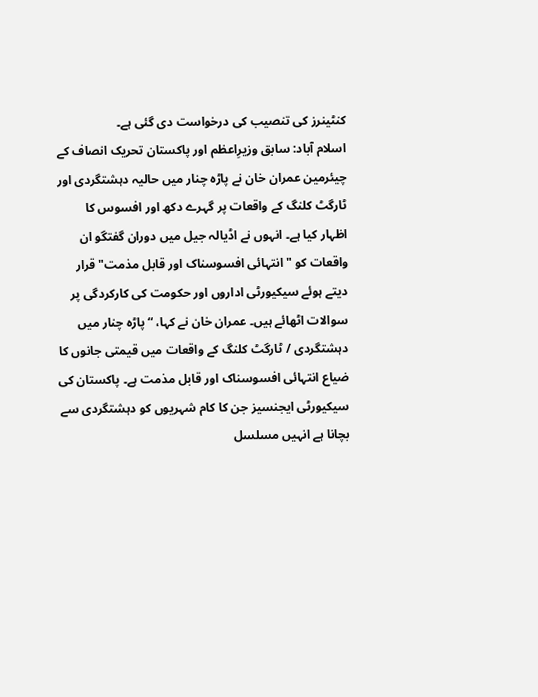کنٹینرز کی تنصیب کی درخواست دی گئی ہے۔
اسلام آباد: سابق وزیرِاعظم اور پاکستان تحریک انصاف کے چیئرمین عمران خان نے پاڑہ چنار میں حالیہ دہشتگردی اور ٹارگٹ کلنگ کے واقعات پر گہرے دکھ اور افسوس کا اظہار کیا ہے۔ انہوں نے اڈیالہ جیل میں دوران گفتگو ان واقعات کو "انتہائی افسوسناک اور قابل مذمت" قرار دیتے ہوئے سیکیورٹی اداروں اور حکومت کی کارکردگی پر سوالات اٹھائے ہیں۔ عمران خان نے کہا، “پاڑہ چنار میں دہشتگردی / ٹارگٹ کلنگ کے واقعات میں قیمتی جانوں کا ضیاع انتہائی افسوسناک اور قابل مذمت ہے۔ پاکستان کی سیکیورٹی ایجنسیز جن کا کام شہریوں کو دہشتگردی سے بچانا ہے انہیں مسلسل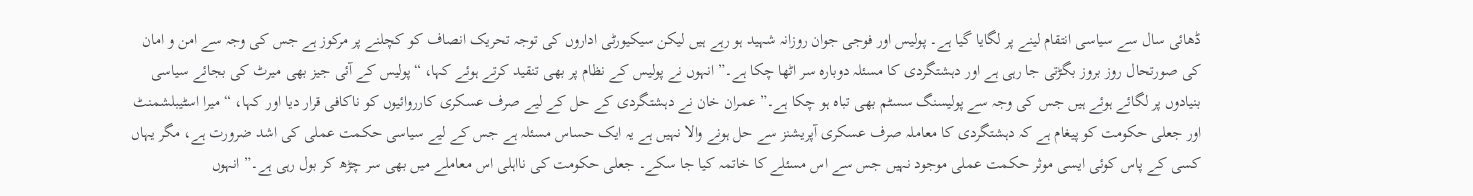ڈھائی سال سے سیاسی انتقام لینے پر لگایا گیا ہے۔ پولیس اور فوجی جوان روزانہ شہید ہو رہے ہیں لیکن سیکیورٹی اداروں کی توجہ تحریک انصاف کو کچلنے پر مرکوز ہے جس کی وجہ سے امن و امان کی صورتحال روز بروز بگڑتی جا رہی ہے اور دہشتگردی کا مسئلہ دوبارہ سر اٹھا چکا ہے۔” انہوں نے پولیس کے نظام پر بھی تنقید کرتے ہوئے کہا، “پولیس کے آئی جیز بھی میرٹ کی بجائے سیاسی بنیادوں پر لگائے ہوئے ہیں جس کی وجہ سے پولیسنگ سسٹم بھی تباہ ہو چکا ہے۔” عمران خان نے دہشتگردی کے حل کے لیے صرف عسکری کارروائیوں کو ناکافی قرار دیا اور کہا، “میرا اسٹیبلشمنٹ اور جعلی حکومت کو پیغام ہے کہ دہشتگردی کا معاملہ صرف عسکری آپریشنز سے حل ہونے والا نہیں ہے یہ ایک حساس مسئلہ ہے جس کے لیے سیاسی حکمت عملی کی اشد ضرورت ہے، مگر یہاں کسی کے پاس کوئی ایسی موثر حکمت عملی موجود نہیں جس سے اس مسئلے کا خاتمہ کیا جا سکے۔ جعلی حکومت کی نااہلی اس معاملے میں بھی سر چڑھ کر بول رہی ہے۔” انہوں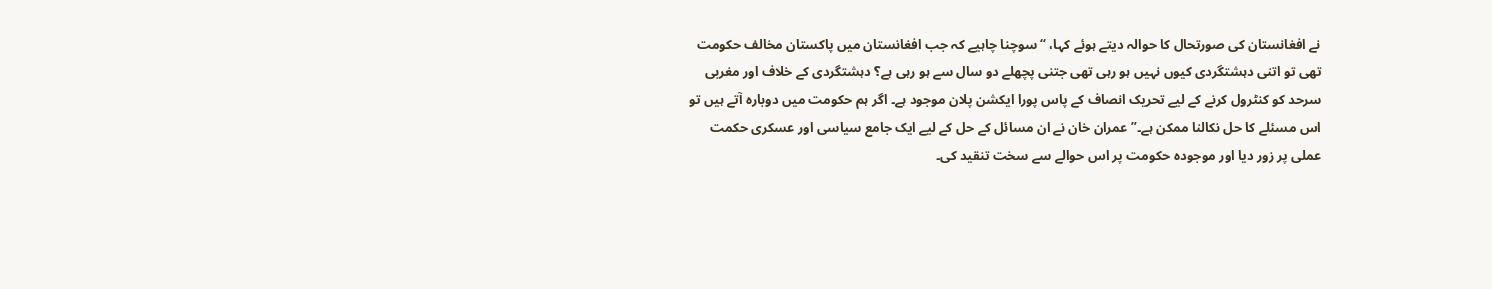نے افغانستان کی صورتحال کا حوالہ دیتے ہوئے کہا، “سوچنا چاہیے کہ جب افغانستان میں پاکستان مخالف حکومت تھی تو اتنی دہشتگردی کیوں نہیں ہو رہی تھی جتنی پچھلے دو سال سے ہو رہی ہے؟ دہشتگردی کے خلاف اور مغربی سرحد کو کنٹرول کرنے کے لیے تحریک انصاف کے پاس پورا ایکشن پلان موجود ہے۔ اگر ہم حکومت میں دوبارہ آتے ہیں تو اس مسئلے کا حل نکالنا ممکن ہے۔” عمران خان نے ان مسائل کے حل کے لیے ایک جامع سیاسی اور عسکری حکمت عملی پر زور دیا اور موجودہ حکومت پر اس حوالے سے سخت تنقید کی۔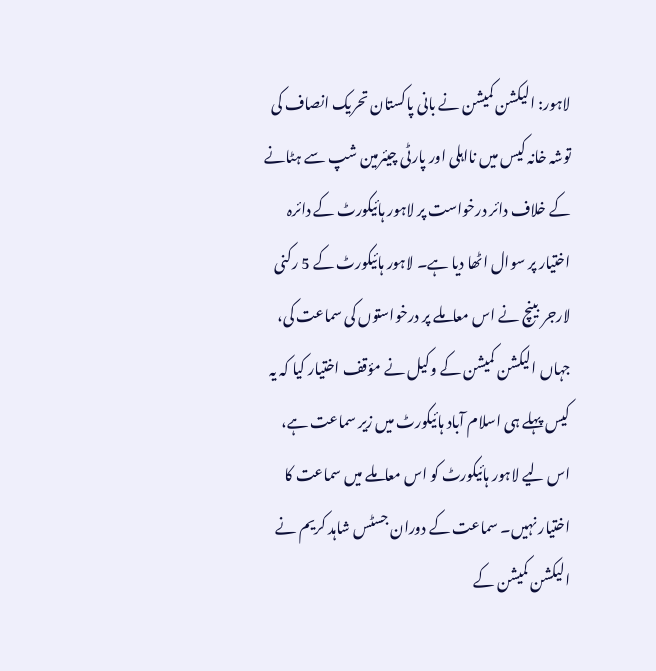لاہور: الیکشن کمیشن نے بانی پاکستان تحریک انصاف کی توشہ خانہ کیس میں نااہلی اور پارٹی چیئرمین شپ سے ہٹانے کے خلاف دائر درخواست پر لاہور ہائیکورٹ کے دائرہ اختیار پر سوال اٹھا دیا ہے۔ لاہور ہائیکورٹ کے 5 رکنی لارجر بینچ نے اس معاملے پر درخواستوں کی سماعت کی، جہاں الیکشن کمیشن کے وکیل نے مؤقف اختیار کیا کہ یہ کیس پہلے ہی اسلام آباد ہائیکورٹ میں زیر سماعت ہے، اس لیے لاہور ہائیکورٹ کو اس معاملے میں سماعت کا اختیار نہیں۔ سماعت کے دوران جسٹس شاہد کریم نے الیکشن کمیشن کے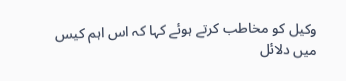وکیل کو مخاطب کرتے ہوئے کہا کہ اس اہم کیس میں دلائل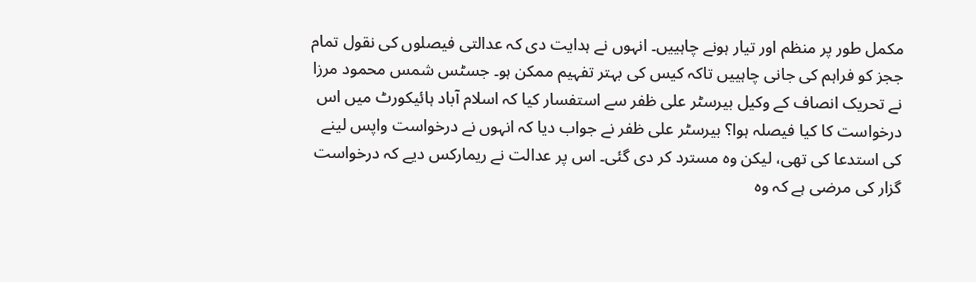مکمل طور پر منظم اور تیار ہونے چاہییں۔ انہوں نے ہدایت دی کہ عدالتی فیصلوں کی نقول تمام ججز کو فراہم کی جانی چاہییں تاکہ کیس کی بہتر تفہیم ممکن ہو۔ جسٹس شمس محمود مرزا نے تحریک انصاف کے وکیل بیرسٹر علی ظفر سے استفسار کیا کہ اسلام آباد ہائیکورٹ میں اس درخواست کا کیا فیصلہ ہوا؟ بیرسٹر علی ظفر نے جواب دیا کہ انہوں نے درخواست واپس لینے کی استدعا کی تھی، لیکن وہ مسترد کر دی گئی۔ اس پر عدالت نے ریمارکس دیے کہ درخواست گزار کی مرضی ہے کہ وہ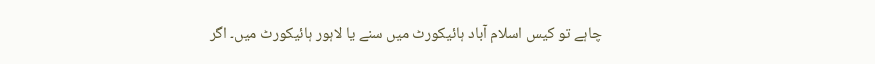چاہے تو کیس اسلام آباد ہائیکورٹ میں سنے یا لاہور ہائیکورٹ میں۔ اگر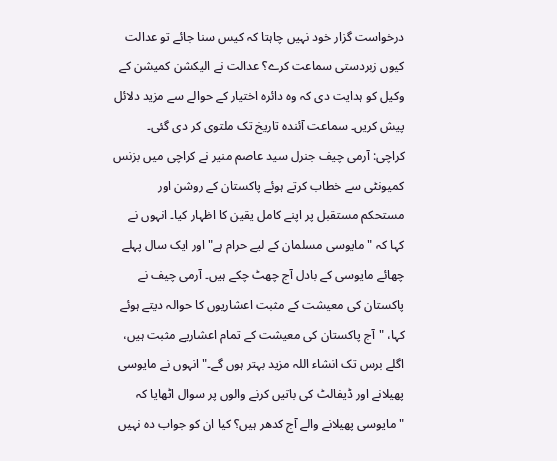درخواست گزار خود نہیں چاہتا کہ کیس سنا جائے تو عدالت کیوں زبردستی سماعت کرے؟ عدالت نے الیکشن کمیشن کے وکیل کو ہدایت دی کہ وہ دائرہ اختیار کے حوالے سے مزید دلائل پیش کریں۔ سماعت آئندہ تاریخ تک ملتوی کر دی گئی۔
کراچی: آرمی چیف جنرل سید عاصم منیر نے کراچی میں بزنس کمیونٹی سے خطاب کرتے ہوئے پاکستان کے روشن اور مستحکم مستقبل پر اپنے کامل یقین کا اظہار کیا۔ انہوں نے کہا کہ "مایوسی مسلمان کے لیے حرام ہے" اور ایک سال پہلے چھائے مایوسی کے بادل آج چھٹ چکے ہیں۔ آرمی چیف نے پاکستان کی معیشت کے مثبت اعشاریوں کا حوالہ دیتے ہوئے کہا، "آج پاکستان کی معیشت کے تمام اعشاریے مثبت ہیں، اگلے برس تک انشاء اللہ مزید بہتر ہوں گے۔" انہوں نے مایوسی پھیلانے اور ڈیفالٹ کی باتیں کرنے والوں پر سوال اٹھایا کہ "مایوسی پھیلانے والے آج کدھر ہیں؟ کیا ان کو جواب دہ نہیں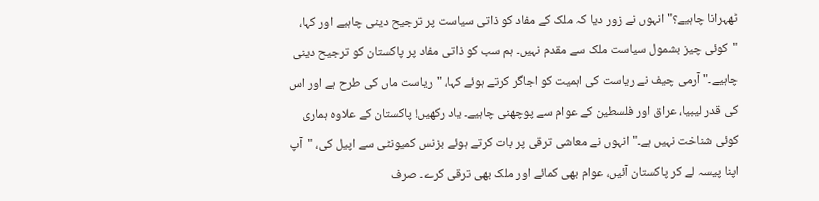ٹھہرانا چاہیے؟" انہوں نے زور دیا کہ ملک کے مفاد کو ذاتی سیاست پر ترجیح دینی چاہیے اور کہا، "کوئی چیز بشمول سیاست ملک سے مقدم نہیں۔ ہم سب کو ذاتی مفاد پر پاکستان کو ترجیح دینی چاہیے۔" آرمی چیف نے ریاست کی اہمیت کو اجاگر کرتے ہوئے کہا، "ریاست ماں کی طرح ہے اور اس کی قدر لیبیا، عراق اور فلسطین کے عوام سے پوچھنی چاہیے۔ یاد رکھیں! پاکستان کے علاوہ ہماری کوئی شناخت نہیں ہے۔" انہوں نے معاشی ترقی پر بات کرتے ہوئے بزنس کمیونٹی سے اپیل کی، "آپ اپنا پیسہ لے کر پاکستان آئیں، عوام بھی کمائے اور ملک بھی ترقی کرے۔ صرف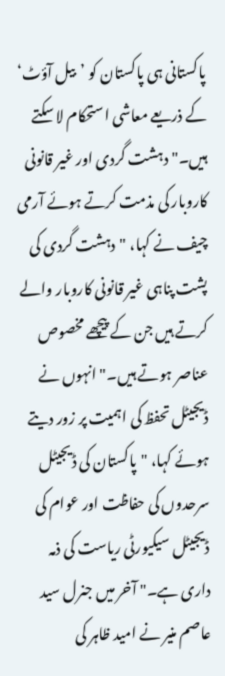پاکستانی ہی پاکستان کو ’بیل آؤٹ‘ کے ذریعے معاشی استحکام لا سکتے ہیں۔" دہشت گردی اور غیر قانونی کاروبار کی مذمت کرتے ہوئے آرمی چیف نے کہا، "دہشت گردی کی پشت پناہی غیر قانونی کاروبار والے کرتے ہیں جن کے پیچھے مخصوص عناصر ہوتے ہیں۔" انہوں نے ڈیجیٹل تحفظ کی اہمیت پر زور دیتے ہوئے کہا، "پاکستان کی ڈیجیٹل سرحدوں کی حفاظت اور عوام کی ڈیجیٹل سیکیورٹی ریاست کی ذمہ داری ہے۔" آخر میں جنرل سید عاصم منیر نے امید ظاہر کی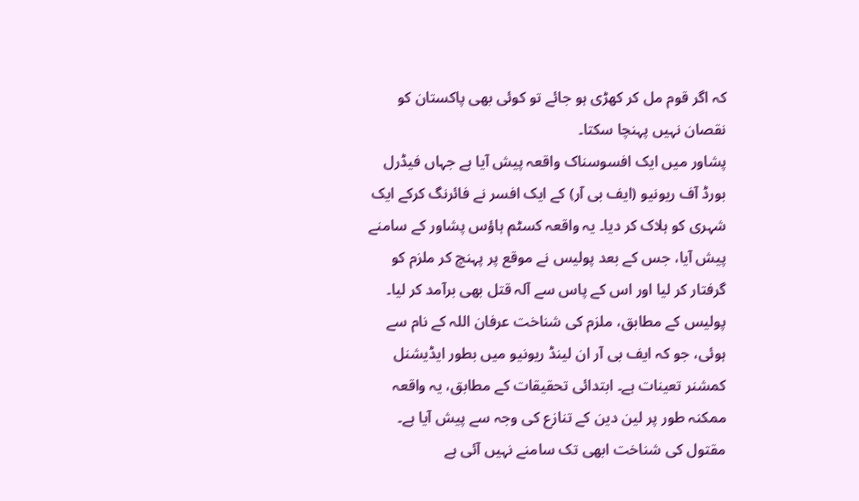کہ اگر قوم مل کر کھڑی ہو جائے تو کوئی بھی پاکستان کو نقصان نہیں پہنچا سکتا۔
پشاور میں ایک افسوسناک واقعہ پیش آیا ہے جہاں فیڈرل بورڈ آف ریونیو (ایف بی آر) کے ایک افسر نے فائرنگ کرکے ایک شہری کو ہلاک کر دیا۔ یہ واقعہ کسٹم ہاؤس پشاور کے سامنے پیش آیا، جس کے بعد پولیس نے موقع پر پہنچ کر ملزم کو گرفتار کر لیا اور اس کے پاس سے آلہ قتل بھی برآمد کر لیا۔ پولیس کے مطابق، ملزم کی شناخت عرفان اللہ کے نام سے ہوئی، جو کہ ایف بی آر ان لینڈ ریونیو میں بطور ایڈیشنل کمشنر تعینات ہے۔ ابتدائی تحقیقات کے مطابق، یہ واقعہ ممکنہ طور پر لین دین کے تنازع کی وجہ سے پیش آیا ہے۔ مقتول کی شناخت ابھی تک سامنے نہیں آئی ہے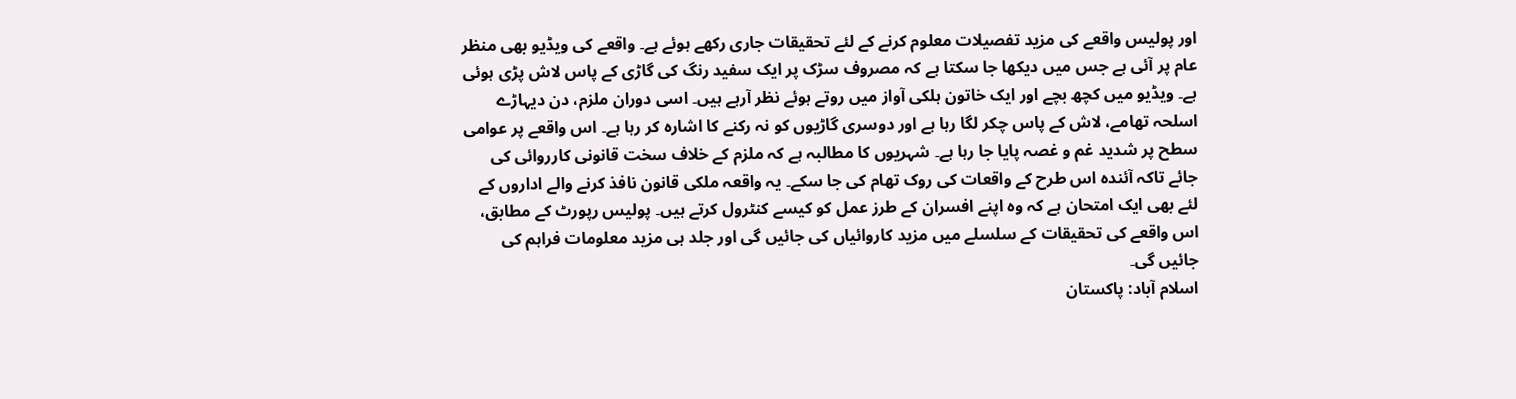اور پولیس واقعے کی مزید تفصیلات معلوم کرنے کے لئے تحقیقات جاری رکھے ہوئے ہے۔ واقعے کی ویڈیو بھی منظر عام پر آئی ہے جس میں دیکھا جا سکتا ہے کہ مصروف سڑک پر ایک سفید رنگ کی گاڑی کے پاس لاش پڑی ہوئی ہے۔ ویڈیو میں کچھ بچے اور ایک خاتون ہلکی آواز میں روتے ہوئے نظر آرہے ہیں۔ اسی دوران ملزم، دن دیہاڑے اسلحہ تھامے، لاش کے پاس چکر لگا رہا ہے اور دوسری گاڑیوں کو نہ رکنے کا اشارہ کر رہا ہے۔ اس واقعے پر عوامی سطح پر شدید غم و غصہ پایا جا رہا ہے۔ شہریوں کا مطالبہ ہے کہ ملزم کے خلاف سخت قانونی کارروائی کی جائے تاکہ آئندہ اس طرح کے واقعات کی روک تھام کی جا سکے۔ یہ واقعہ ملکی قانون نافذ کرنے والے اداروں کے لئے بھی ایک امتحان ہے کہ وہ اپنے افسران کے طرز عمل کو کیسے کنٹرول کرتے ہیں۔ پولیس رپورٹ کے مطابق، اس واقعے کی تحقیقات کے سلسلے میں مزید کاروائیاں کی جائیں گی اور جلد ہی مزید معلومات فراہم کی جائیں گی۔
اسلام آباد: پاکستان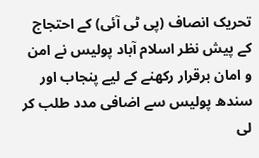تحریک انصاف (پی ٹی آئی) کے احتجاج کے پیش نظر اسلام آباد پولیس نے امن و امان برقرار رکھنے کے لیے پنجاب اور سندھ پولیس سے اضافی مدد طلب کر لی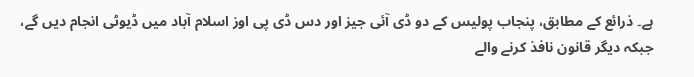ہے۔ ذرائع کے مطابق، پنجاب پولیس کے دو ڈی آئی جیز اور دس ڈی پی اوز اسلام آباد میں ڈیوٹی انجام دیں گے، جبکہ دیگر قانون نافذ کرنے والے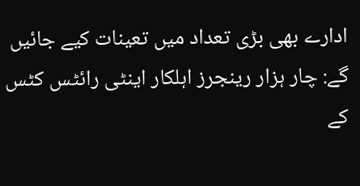ادارے بھی بڑی تعداد میں تعینات کیے جائیں گے: چار ہزار رینجرز اہلکار اینٹی رائٹس کٹس کے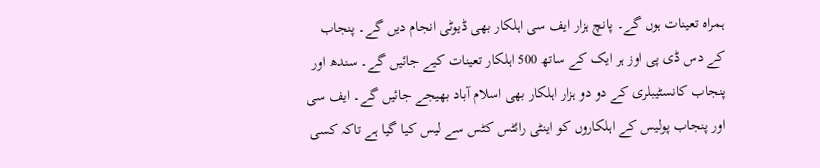ہمراہ تعینات ہوں گے۔ پانچ ہزار ایف سی اہلکار بھی ڈیوٹی انجام دیں گے۔ پنجاب کے دس ڈی پی اوز ہر ایک کے ساتھ 500 اہلکار تعینات کیے جائیں گے۔ سندھ اور پنجاب کانسٹیبلری کے دو دو ہزار اہلکار بھی اسلام آباد بھیجے جائیں گے۔ ایف سی اور پنجاب پولیس کے اہلکاروں کو اینٹی رائٹس کٹس سے لیس کیا گیا ہے تاکہ کسی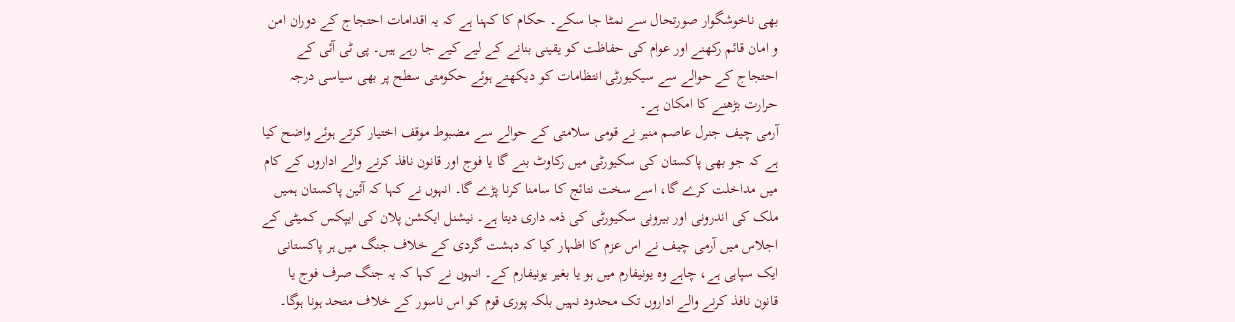بھی ناخوشگوار صورتحال سے نمٹا جا سکے۔ حکام کا کہنا ہے کہ یہ اقدامات احتجاج کے دوران امن و امان قائم رکھنے اور عوام کی حفاظت کو یقینی بنانے کے لیے کیے جا رہے ہیں۔ پی ٹی آئی کے احتجاج کے حوالے سے سیکیورٹی انتظامات کو دیکھتے ہوئے حکومتی سطح پر بھی سیاسی درجہ حرارت بڑھنے کا امکان ہے۔
آرمی چیف جنرل عاصم منیر نے قومی سلامتی کے حوالے سے مضبوط موقف اختیار کرتے ہوئے واضح کیا ہے کہ جو بھی پاکستان کی سکیورٹی میں رکاوٹ بنے گا یا فوج اور قانون نافذ کرنے والے اداروں کے کام میں مداخلت کرے گا، اسے سخت نتائج کا سامنا کرنا پڑے گا۔ انہوں نے کہا کہ آئین پاکستان ہمیں ملک کی اندرونی اور بیرونی سکیورٹی کی ذمہ داری دیتا ہے۔ نیشنل ایکشن پلان کی ایپکس کمیٹی کے اجلاس میں آرمی چیف نے اس عزم کا اظہار کیا کہ دہشت گردی کے خلاف جنگ میں ہر پاکستانی ایک سپاہی ہے، چاہے وہ یونیفارم میں ہو یا بغیر یونیفارم کے۔ انہوں نے کہا کہ یہ جنگ صرف فوج یا قانون نافذ کرنے والے اداروں تک محدود نہیں بلکہ پوری قوم کو اس ناسور کے خلاف متحد ہونا ہوگا۔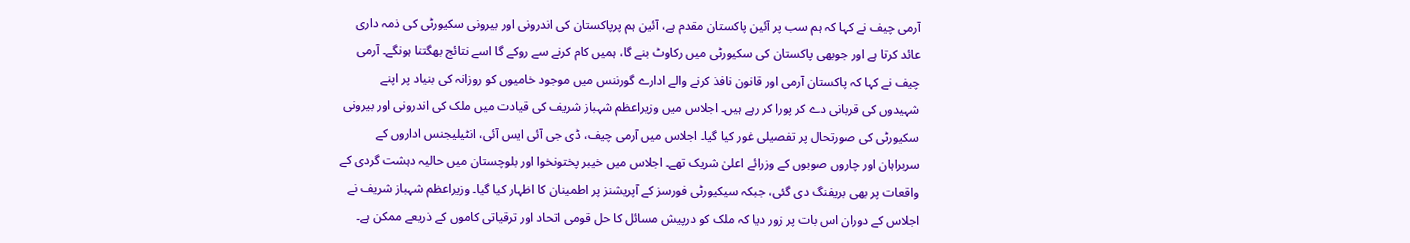آرمی چیف نے کہا کہ ہم سب پر آئین پاکستان مقدم ہے، آئین ہم پرپاکستان کی اندرونی اور بیرونی سکیورٹی کی ذمہ داری عائد کرتا ہے اور جوبھی پاکستان کی سکیورٹی میں رکاوٹ بنے گا، ہمیں کام کرنے سے روکے گا اسے نتائج بھگتنا ہونگے۔ آرمی چیف نے کہا کہ پاکستان آرمی اور قانون نافذ کرنے والے ادارے گورننس میں موجود خامیوں کو روزانہ کی بنیاد پر اپنے شہیدوں کی قربانی دے کر پورا کر رہے ہیں۔ اجلاس میں وزیراعظم شہباز شریف کی قیادت میں ملک کی اندرونی اور بیرونی سکیورٹی کی صورتحال پر تفصیلی غور کیا گیا۔ اجلاس میں آرمی چیف، ڈی جی آئی ایس آئی، انٹیلیجنس اداروں کے سربراہان اور چاروں صوبوں کے وزرائے اعلیٰ شریک تھے۔ اجلاس میں خیبر پختونخوا اور بلوچستان میں حالیہ دہشت گردی کے واقعات پر بھی بریفنگ دی گئی، جبکہ سیکیورٹی فورسز کے آپریشنز پر اطمینان کا اظہار کیا گیا۔ وزیراعظم شہباز شریف نے اجلاس کے دوران اس بات پر زور دیا کہ ملک کو درپیش مسائل کا حل قومی اتحاد اور ترقیاتی کاموں کے ذریعے ممکن ہے۔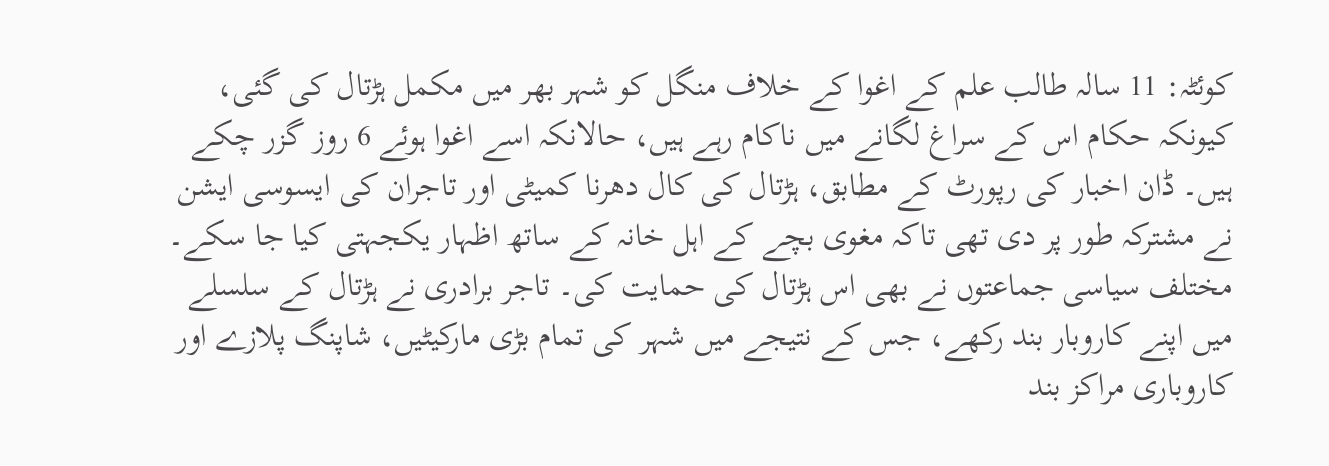کوئٹہ: 11 سالہ طالب علم کے اغوا کے خلاف منگل کو شہر بھر میں مکمل ہڑتال کی گئی، کیونکہ حکام اس کے سراغ لگانے میں ناکام رہے ہیں، حالانکہ اسے اغوا ہوئے 6 روز گزر چکے ہیں۔ ڈان اخبار کی رپورٹ کے مطابق، ہڑتال کی کال دھرنا کمیٹی اور تاجران کی ایسوسی ایشن نے مشترکہ طور پر دی تھی تاکہ مغوی بچے کے اہل خانہ کے ساتھ اظہار یکجہتی کیا جا سکے۔ مختلف سیاسی جماعتوں نے بھی اس ہڑتال کی حمایت کی۔ تاجر برادری نے ہڑتال کے سلسلے میں اپنے کاروبار بند رکھے، جس کے نتیجے میں شہر کی تمام بڑی مارکیٹیں، شاپنگ پلازے اور کاروباری مراکز بند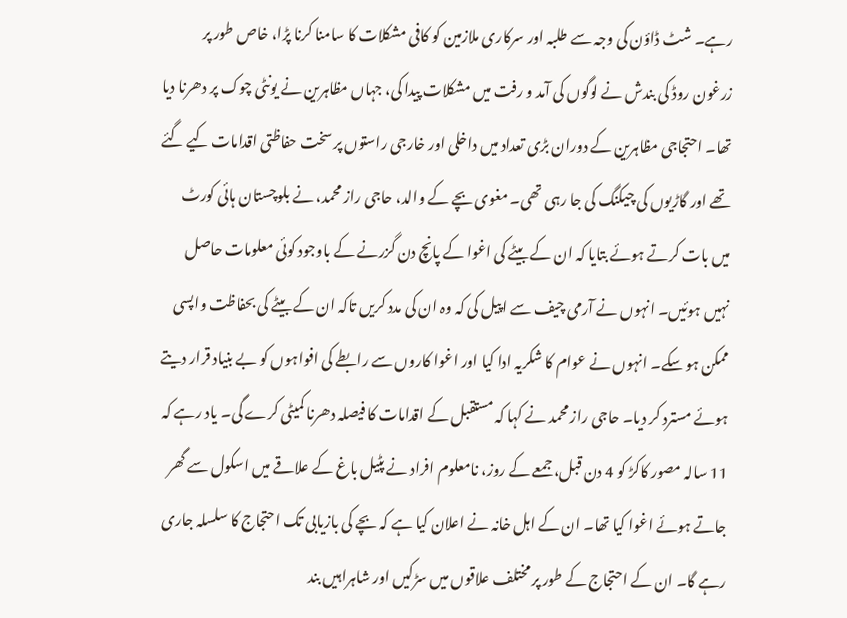رہے۔ شٹ ڈاؤن کی وجہ سے طلبہ اور سرکاری ملازمین کو کافی مشکلات کا سامنا کرنا پڑا، خاص طور پر زرغون روڈ کی بندش نے لوگوں کی آمد و رفت میں مشکلات پیدا کی، جہاں مظاہرین نے یونٹی چوک پر دھرنا دیا تھا۔ احتجاجی مظاہرین کے دوران بڑی تعداد میں داخلی اور خارجی راستوں پر سخت حفاظتی اقدامات کیے گئے تھے اور گاڑیوں کی چیکنگ کی جا رہی تھی۔ مغوی بچے کے والد، حاجی راز محمد، نے بلوچستان ہائی کورٹ میں بات کرتے ہوئے بتایا کہ ان کے بیٹے کی اغوا کے پانچ دن گزرنے کے باوجود کوئی معلومات حاصل نہیں ہوئیں۔ انہوں نے آرمی چیف سے اپیل کی کہ وہ ان کی مدد کریں تاکہ ان کے بیٹے کی بحفاظت واپسی ممکن ہو سکے۔ انہوں نے عوام کا شکریہ ادا کیا اور اغوا کاروں سے رابطے کی افواہوں کو بے بنیاد قرار دیتے ہوئے مسترد کر دیا۔ حاجی راز محمد نے کہا کہ مستقبل کے اقدامات کا فیصلہ دھرنا کمیٹی کرے گی۔ یاد رہے کہ 11 سالہ مصور کاکڑ کو 4 دن قبل، جمعے کے روز، نامعلوم افراد نے پٹیل باغ کے علاقے میں اسکول سے گھر جاتے ہوئے اغوا کیا تھا۔ ان کے اہل خانہ نے اعلان کیا ہے کہ بچے کی بازیابی تک احتجاج کا سلسلہ جاری رہے گا۔ ان کے احتجاج کے طور پر مختلف علاقوں میں سڑکیں اور شاہراہیں بند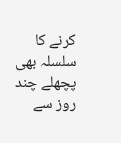کرنے کا سلسلہ بھی پچھلے چند روز سے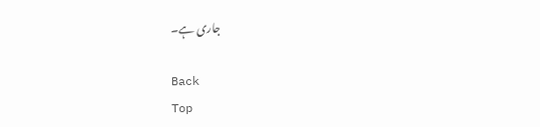جاری ہے۔

Back
Top